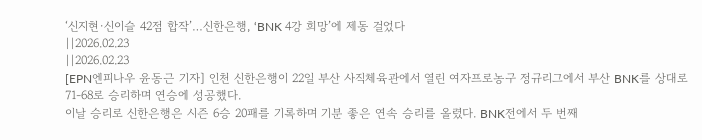‘신지현·신이슬 42점 합작’…신한은행, ‘BNK 4강 희망’에 제동 걸었다
||2026.02.23
||2026.02.23
[EPN엔피나우 윤동근 기자] 인천 신한은행이 22일 부산 사직체육관에서 열린 여자프로농구 정규리그에서 부산 BNK를 상대로 71-68로 승리하며 연승에 성공했다.
이날 승리로 신한은행은 시즌 6승 20패를 기록하며 기분 좋은 연속 승리를 올렸다. BNK전에서 두 번째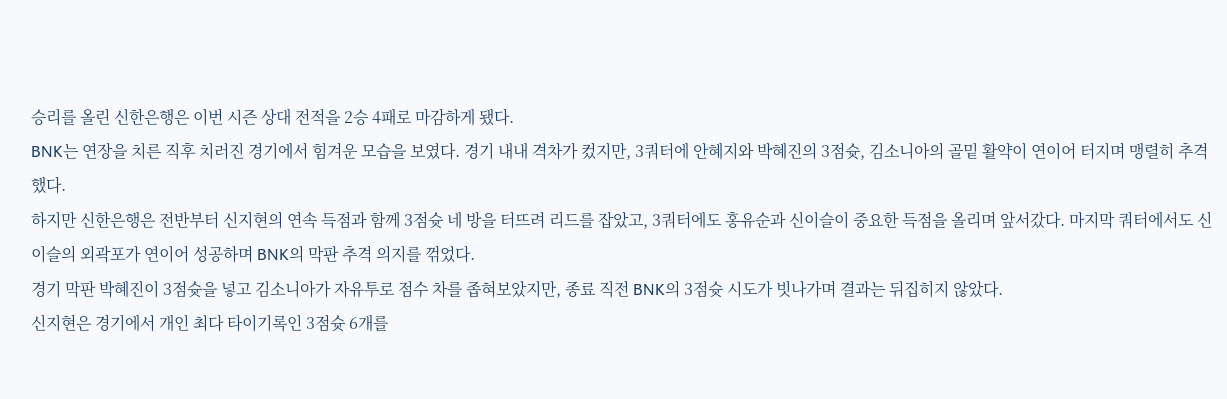승리를 올린 신한은행은 이번 시즌 상대 전적을 2승 4패로 마감하게 됐다.
BNK는 연장을 치른 직후 치러진 경기에서 힘겨운 모습을 보였다. 경기 내내 격차가 컸지만, 3쿼터에 안혜지와 박혜진의 3점슛, 김소니아의 골밑 활약이 연이어 터지며 맹렬히 추격했다.
하지만 신한은행은 전반부터 신지현의 연속 득점과 함께 3점슛 네 방을 터뜨려 리드를 잡았고, 3쿼터에도 홍유순과 신이슬이 중요한 득점을 올리며 앞서갔다. 마지막 쿼터에서도 신이슬의 외곽포가 연이어 성공하며 BNK의 막판 추격 의지를 꺾었다.
경기 막판 박혜진이 3점슛을 넣고 김소니아가 자유투로 점수 차를 좁혀보았지만, 종료 직전 BNK의 3점슛 시도가 빗나가며 결과는 뒤집히지 않았다.
신지현은 경기에서 개인 최다 타이기록인 3점슛 6개를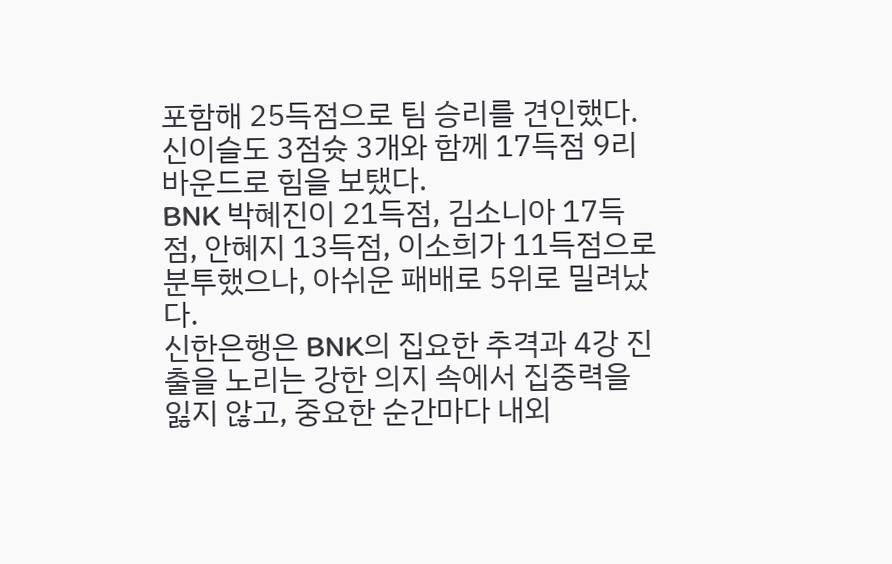포함해 25득점으로 팀 승리를 견인했다. 신이슬도 3점슛 3개와 함께 17득점 9리바운드로 힘을 보탰다.
BNK 박혜진이 21득점, 김소니아 17득점, 안혜지 13득점, 이소희가 11득점으로 분투했으나, 아쉬운 패배로 5위로 밀려났다.
신한은행은 BNK의 집요한 추격과 4강 진출을 노리는 강한 의지 속에서 집중력을 잃지 않고, 중요한 순간마다 내외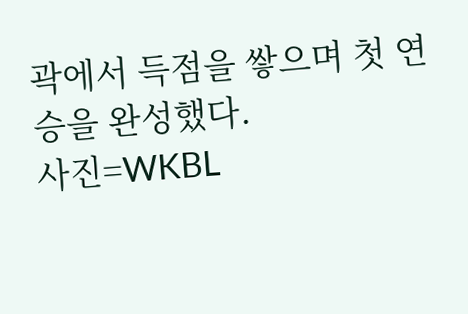곽에서 득점을 쌓으며 첫 연승을 완성했다.
사진=WKBL